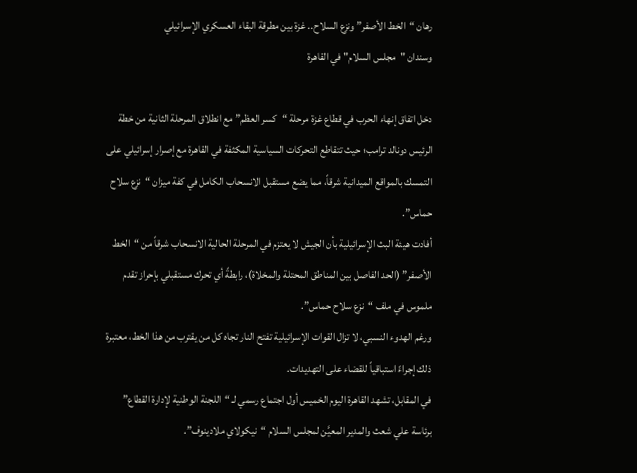رهان “الخط الأصفر” ونزع السلاح.. غزة بين مطرقة البقاء العسكري الإسرائيلي
وسندان "مجلس السلام" في القاهرة

دخل اتفاق إنهاء الحرب في قطاع غزة مرحلة “كسر العظم” مع انطلاق المرحلة الثانية من خطة الرئيس دونالد ترامب؛ حيث تتقاطع التحركات السياسية المكثفة في القاهرة مع إصرار إسرائيلي على التمسك بالمواقع الميدانية شرقاً، مما يضع مستقبل الانسحاب الكامل في كفة ميزان “نزع سلاح حماس”.
أفادت هيئة البث الإسرائيلية بأن الجيش لا يعتزم في المرحلة الحالية الانسحاب شرقاً من “الخط الأصفر” (الحد الفاصل بين المناطق المحتلة والمخلاة)، رابطةً أي تحرك مستقبلي بإحراز تقدم ملموس في ملف “نزع سلاح حماس”.
ورغم الهدوء النسبي، لا تزال القوات الإسرائيلية تفتح النار تجاه كل من يقترب من هذا الخط، معتبرة ذلك إجراءً استباقياً للقضاء على التهديدات.
في المقابل، تشهد القاهرة اليوم الخميس أول اجتماع رسمي لـ “اللجنة الوطنية لإدارة القطاع” برئاسة علي شعث والمدير المعيَّن لمجلس السلام “نيكولاي ملادينوف”.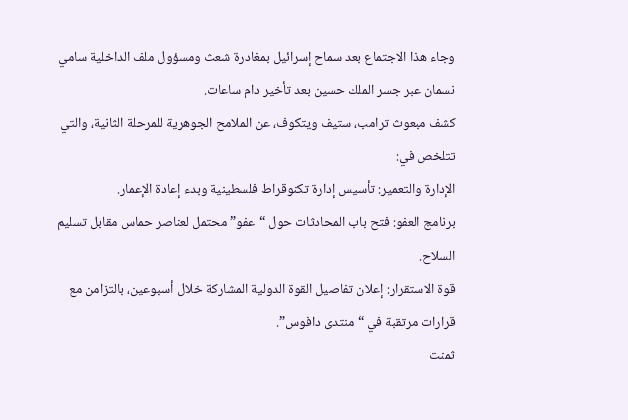وجاء هذا الاجتماع بعد سماح إسرائيل بمغادرة شعث ومسؤول ملف الداخلية سامي نسمان عبر جسر الملك حسين بعد تأخير دام ساعات.
كشف مبعوث ترامب، ستيف ويتكوف، عن الملامح الجوهرية للمرحلة الثانية، والتي تتلخص في:
الإدارة والتعمير: تأسيس إدارة تكنوقراط فلسطينية وبدء إعادة الإعمار.
برنامج العفو: فتح باب المحادثات حول “عفو” محتمل لعناصر حماس مقابل تسليم السلاح.
قوة الاستقرار: إعلان تفاصيل القوة الدولية المشاركة خلال أسبوعين، بالتزامن مع قرارات مرتقبة في “منتدى دافوس”.
ثمنت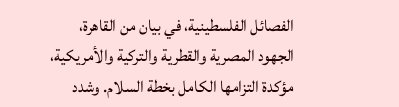الفصائل الفلسطينية، في بيان من القاهرة، الجهود المصرية والقطرية والتركية والأمريكية، مؤكدة التزامها الكامل بخطة السلام. وشدد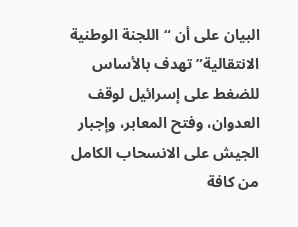البيان على أن “اللجنة الوطنية الانتقالية” تهدف بالأساس للضغط على إسرائيل لوقف العدوان، وفتح المعابر، وإجبار الجيش على الانسحاب الكامل من كافة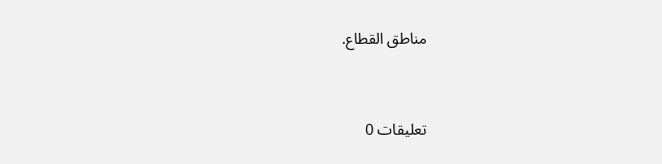مناطق القطاع.


تعليقات 0